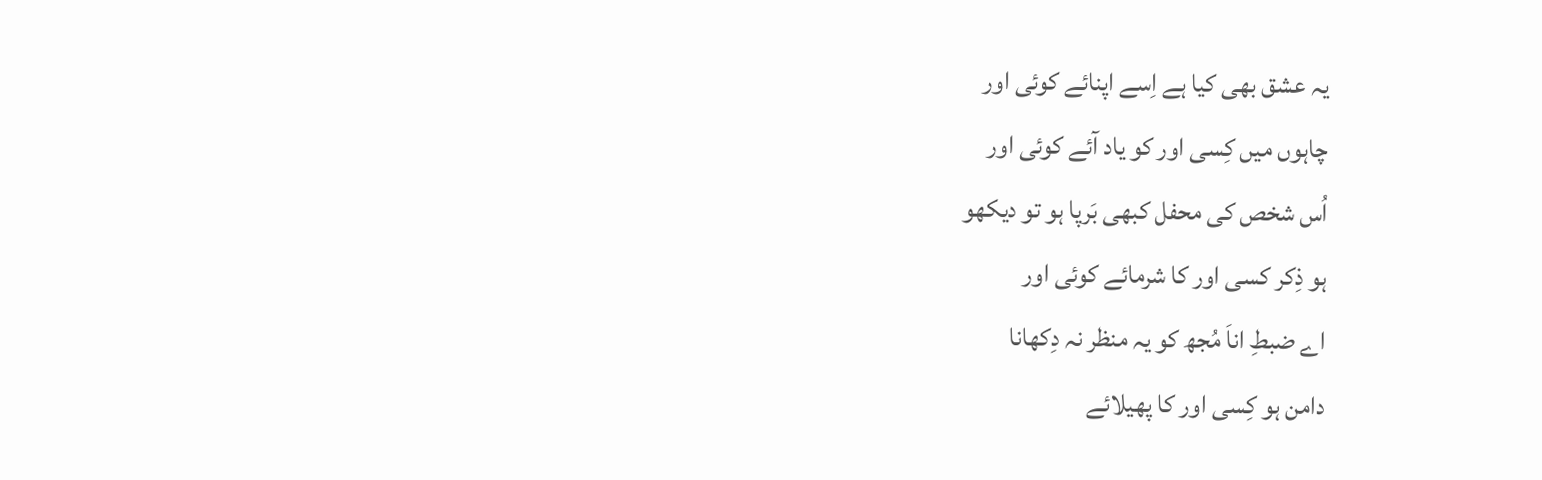یہ عشق بھی کیا ہے اِسے اپنائے کوئی اور
چاہوں میں کِسی اور کو یاد آئے کوئی اور
اُس شخص کی محفل کبھی بَرپا ہو تو دیکھو
ہو ذِکر کسی اور کا شرمائے کوئی اور
اے ضبطِ اناَ مُجھ کو یہ منظر نہ دِکھانا
دامن ہو کِسی اور کا پھیلائے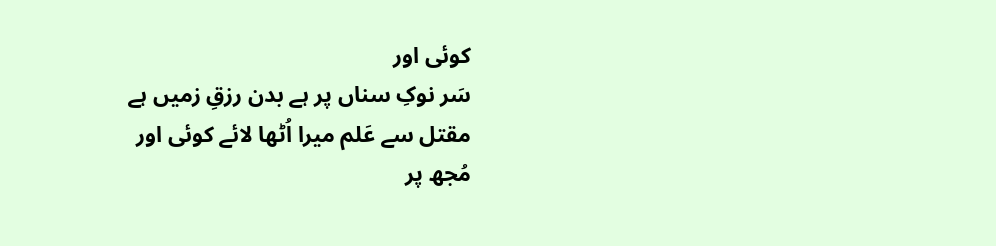کوئی اور
سَر نوکِ سناں پر ہے بدن رزقِ زمیں ہے
مقتل سے عَلم میرا اُٹھا لائے کوئی اور
مُجھ پر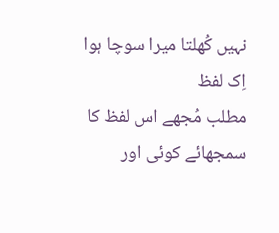نہیں کُھلتا میرا سوچا ہوا اِک لفظ
مطلب مُجھے اس لفظ کا سمجھائے کوئی اور